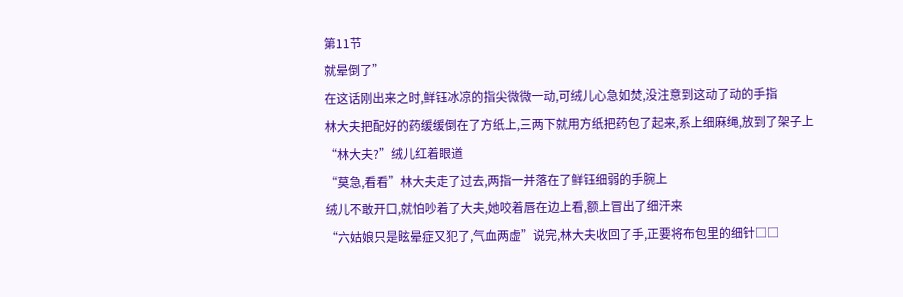第11节
就晕倒了”
在这话刚出来之时,鲜钰冰凉的指尖微微一动,可绒儿心急如焚,没注意到这动了动的手指
林大夫把配好的药缓缓倒在了方纸上,三两下就用方纸把药包了起来,系上细麻绳,放到了架子上
“林大夫?”绒儿红着眼道
“莫急,看看”林大夫走了过去,两指一并落在了鲜钰细弱的手腕上
绒儿不敢开口,就怕吵着了大夫,她咬着唇在边上看,额上冒出了细汗来
“六姑娘只是眩晕症又犯了,气血两虚”说完,林大夫收回了手,正要将布包里的细针□□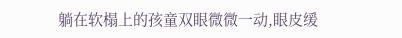躺在软榻上的孩童双眼微微一动,眼皮缓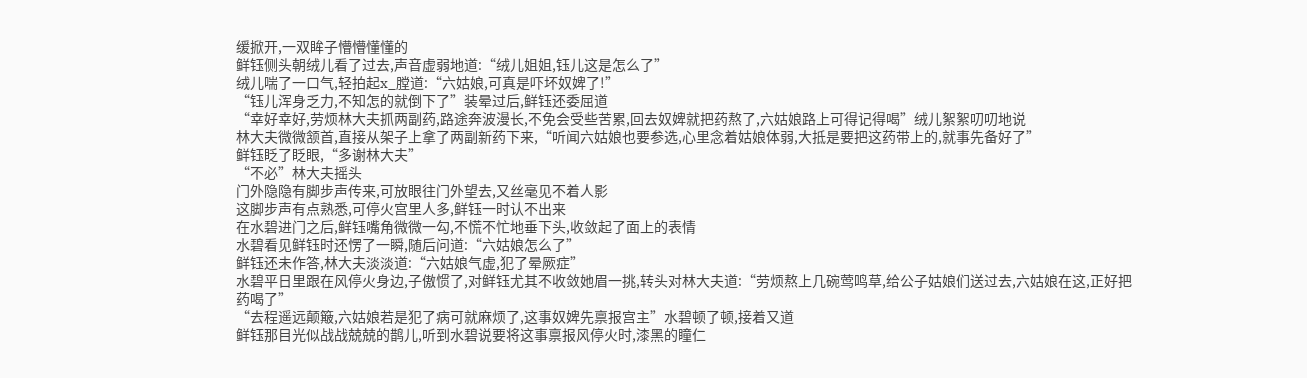缓掀开,一双眸子懵懵懂懂的
鲜钰侧头朝绒儿看了过去,声音虚弱地道:“绒儿姐姐,钰儿这是怎么了”
绒儿喘了一口气,轻拍起x_膛道:“六姑娘,可真是吓坏奴婢了!”
“钰儿浑身乏力,不知怎的就倒下了”装晕过后,鲜钰还委屈道
“幸好幸好,劳烦林大夫抓两副药,路途奔波漫长,不免会受些苦累,回去奴婢就把药熬了,六姑娘路上可得记得喝”绒儿絮絮叨叨地说
林大夫微微颔首,直接从架子上拿了两副新药下来,“听闻六姑娘也要参选,心里念着姑娘体弱,大抵是要把这药带上的,就事先备好了”
鲜钰眨了眨眼,“多谢林大夫”
“不必”林大夫摇头
门外隐隐有脚步声传来,可放眼往门外望去,又丝毫见不着人影
这脚步声有点熟悉,可停火宫里人多,鲜钰一时认不出来
在水碧进门之后,鲜钰嘴角微微一勾,不慌不忙地垂下头,收敛起了面上的表情
水碧看见鲜钰时还愣了一瞬,随后问道:“六姑娘怎么了”
鲜钰还未作答,林大夫淡淡道:“六姑娘气虚,犯了晕厥症”
水碧平日里跟在风停火身边,子傲惯了,对鲜钰尤其不收敛她眉一挑,转头对林大夫道:“劳烦熬上几碗莺鸣草,给公子姑娘们送过去,六姑娘在这,正好把药喝了”
“去程遥远颠簸,六姑娘若是犯了病可就麻烦了,这事奴婢先禀报宫主”水碧顿了顿,接着又道
鲜钰那目光似战战兢兢的鹊儿,听到水碧说要将这事禀报风停火时,漆黑的瞳仁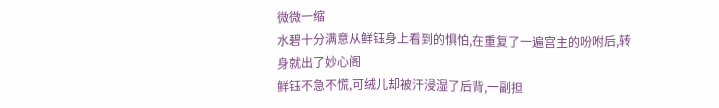微微一缩
水碧十分满意从鲜钰身上看到的惧怕,在重复了一遍宫主的吩咐后,转身就出了妙心阁
鲜钰不急不慌,可绒儿却被汗浸湿了后背,一副担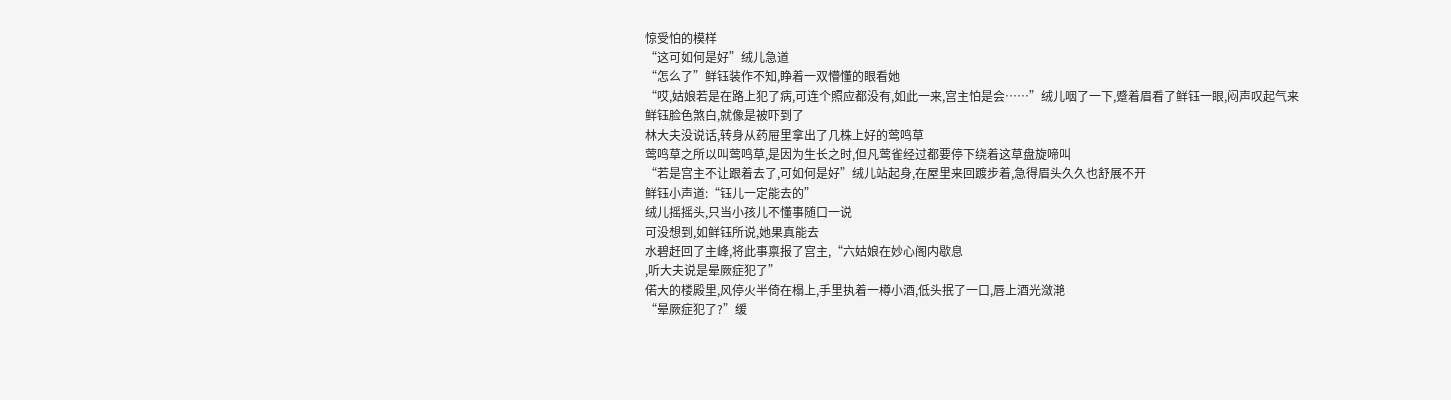惊受怕的模样
“这可如何是好”绒儿急道
“怎么了”鲜钰装作不知,睁着一双懵懂的眼看她
“哎,姑娘若是在路上犯了病,可连个照应都没有,如此一来,宫主怕是会……”绒儿咽了一下,蹙着眉看了鲜钰一眼,闷声叹起气来
鲜钰脸色煞白,就像是被吓到了
林大夫没说话,转身从药屉里拿出了几株上好的莺鸣草
莺鸣草之所以叫莺鸣草,是因为生长之时,但凡莺雀经过都要停下绕着这草盘旋啼叫
“若是宫主不让跟着去了,可如何是好”绒儿站起身,在屋里来回踱步着,急得眉头久久也舒展不开
鲜钰小声道:“钰儿一定能去的”
绒儿摇摇头,只当小孩儿不懂事随口一说
可没想到,如鲜钰所说,她果真能去
水碧赶回了主峰,将此事禀报了宫主,“六姑娘在妙心阁内歇息
,听大夫说是晕厥症犯了”
偌大的楼殿里,风停火半倚在榻上,手里执着一樽小酒,低头抿了一口,唇上酒光潋滟
“晕厥症犯了?”缓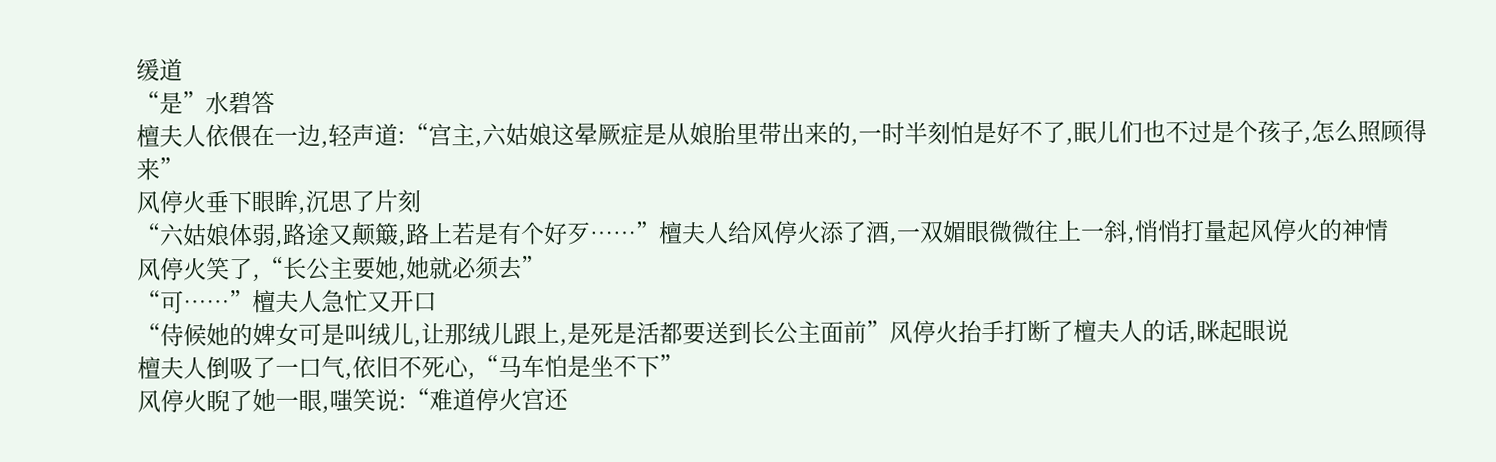缓道
“是”水碧答
檀夫人依偎在一边,轻声道:“宫主,六姑娘这晕厥症是从娘胎里带出来的,一时半刻怕是好不了,眠儿们也不过是个孩子,怎么照顾得来”
风停火垂下眼眸,沉思了片刻
“六姑娘体弱,路途又颠簸,路上若是有个好歹……”檀夫人给风停火添了酒,一双媚眼微微往上一斜,悄悄打量起风停火的神情
风停火笑了,“长公主要她,她就必须去”
“可……”檀夫人急忙又开口
“侍候她的婢女可是叫绒儿,让那绒儿跟上,是死是活都要送到长公主面前”风停火抬手打断了檀夫人的话,眯起眼说
檀夫人倒吸了一口气,依旧不死心,“马车怕是坐不下”
风停火睨了她一眼,嗤笑说:“难道停火宫还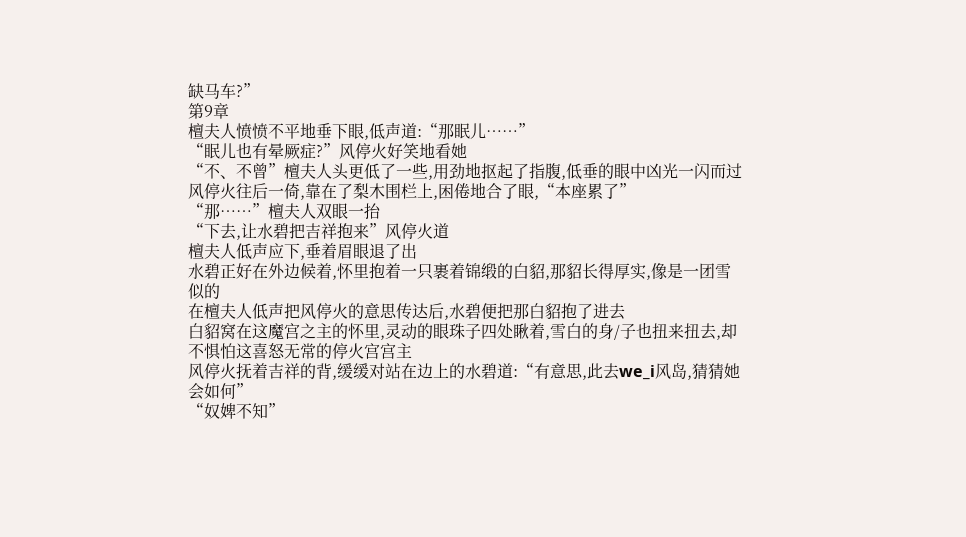缺马车?”
第9章
檀夫人愤愤不平地垂下眼,低声道:“那眠儿……”
“眠儿也有晕厥症?”风停火好笑地看她
“不、不曾”檀夫人头更低了一些,用劲地抠起了指腹,低垂的眼中凶光一闪而过
风停火往后一倚,靠在了梨木围栏上,困倦地合了眼,“本座累了”
“那……”檀夫人双眼一抬
“下去,让水碧把吉祥抱来”风停火道
檀夫人低声应下,垂着眉眼退了出
水碧正好在外边候着,怀里抱着一只裹着锦缎的白貂,那貂长得厚实,像是一团雪似的
在檀夫人低声把风停火的意思传达后,水碧便把那白貂抱了进去
白貂窝在这魔宫之主的怀里,灵动的眼珠子四处瞅着,雪白的身/子也扭来扭去,却不惧怕这喜怒无常的停火宫宫主
风停火抚着吉祥的背,缓缓对站在边上的水碧道:“有意思,此去we_i风岛,猜猜她会如何”
“奴婢不知”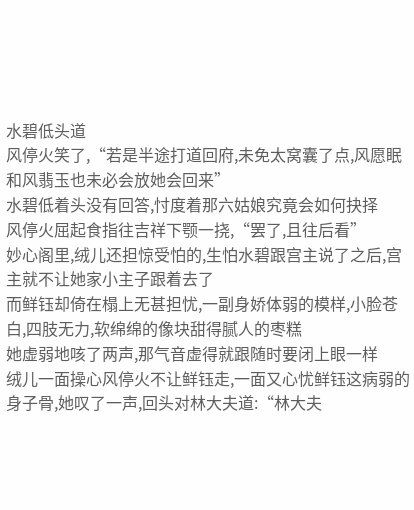水碧低头道
风停火笑了,“若是半途打道回府,未免太窝囊了点,风愿眠和风翡玉也未必会放她会回来”
水碧低着头没有回答,忖度着那六姑娘究竟会如何抉择
风停火屈起食指往吉祥下颚一挠,“罢了,且往后看”
妙心阁里,绒儿还担惊受怕的,生怕水碧跟宫主说了之后,宫主就不让她家小主子跟着去了
而鲜钰却倚在榻上无甚担忧,一副身娇体弱的模样,小脸苍白,四肢无力,软绵绵的像块甜得腻人的枣糕
她虚弱地咳了两声,那气音虚得就跟随时要闭上眼一样
绒儿一面操心风停火不让鲜钰走,一面又心忧鲜钰这病弱的身子骨,她叹了一声,回头对林大夫道:“林大夫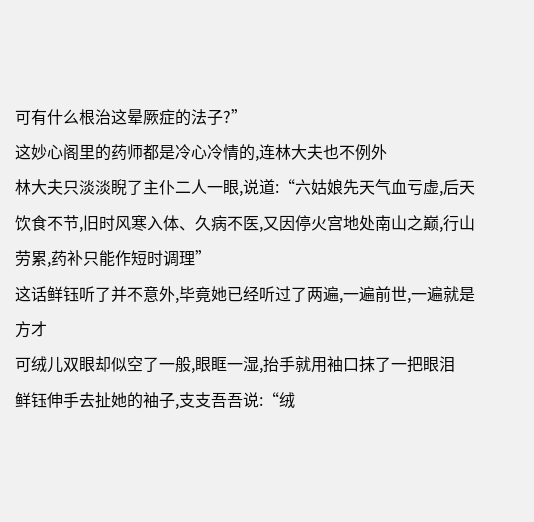可有什么根治这晕厥症的法子?”
这妙心阁里的药师都是冷心冷情的,连林大夫也不例外
林大夫只淡淡睨了主仆二人一眼,说道:“六姑娘先天气血亏虚,后天饮食不节,旧时风寒入体、久病不医,又因停火宫地处南山之巅,行山劳累,药补只能作短时调理”
这话鲜钰听了并不意外,毕竟她已经听过了两遍,一遍前世,一遍就是方才
可绒儿双眼却似空了一般,眼眶一湿,抬手就用袖口抹了一把眼泪
鲜钰伸手去扯她的袖子,支支吾吾说:“绒